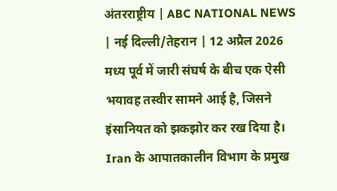अंतरराष्ट्रीय | ABC NATIONAL NEWS | नई दिल्ली/तेहरान | 12 अप्रैल 2026
मध्य पूर्व में जारी संघर्ष के बीच एक ऐसी भयावह तस्वीर सामने आई है, जिसने इंसानियत को झकझोर कर रख दिया है। Iran के आपातकालीन विभाग के प्रमुख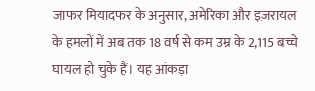जाफर मियादफर के अनुसार, अमेरिका और इज़रायल के हमलों में अब तक 18 वर्ष से कम उम्र के 2,115 बच्चे घायल हो चुके हैं। यह आंकड़ा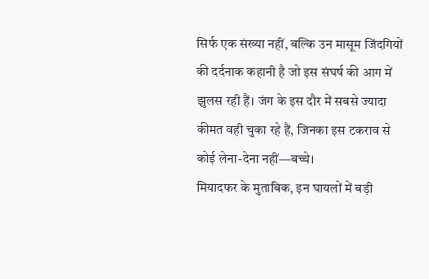सिर्फ एक संख्या नहीं, बल्कि उन मासूम जिंदगियों की दर्दनाक कहानी है जो इस संघर्ष की आग में झुलस रही हैं। जंग के इस दौर में सबसे ज्यादा कीमत वही चुका रहे हैं, जिनका इस टकराव से कोई लेना-देना नहीं—बच्चे।
मियादफर के मुताबिक, इन घायलों में बड़ी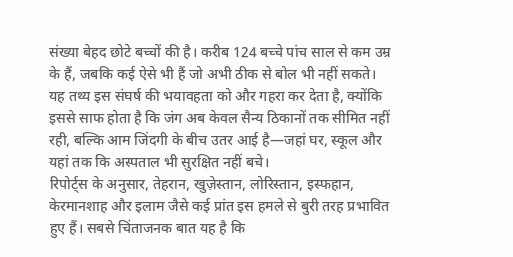संख्या बेहद छोटे बच्चों की है। करीब 124 बच्चे पांच साल से कम उम्र के हैं, जबकि कई ऐसे भी हैं जो अभी ठीक से बोल भी नहीं सकते। यह तथ्य इस संघर्ष की भयावहता को और गहरा कर देता है, क्योंकि इससे साफ होता है कि जंग अब केवल सैन्य ठिकानों तक सीमित नहीं रही, बल्कि आम जिंदगी के बीच उतर आई है—जहां घर, स्कूल और यहां तक कि अस्पताल भी सुरक्षित नहीं बचे।
रिपोर्ट्स के अनुसार, तेहरान, खुज़ेस्तान, लोरिस्तान, इस्फहान, केरमानशाह और इलाम जैसे कई प्रांत इस हमले से बुरी तरह प्रभावित हुए हैं। सबसे चिंताजनक बात यह है कि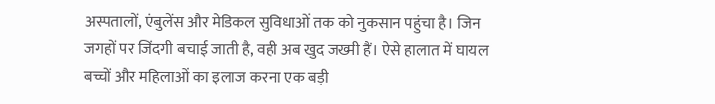अस्पतालों, एंबुलेंस और मेडिकल सुविधाओं तक को नुकसान पहुंचा है। जिन जगहों पर जिंदगी बचाई जाती है, वही अब खुद जख्मी हैं। ऐसे हालात में घायल बच्चों और महिलाओं का इलाज करना एक बड़ी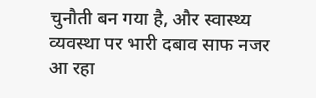चुनौती बन गया है, और स्वास्थ्य व्यवस्था पर भारी दबाव साफ नजर आ रहा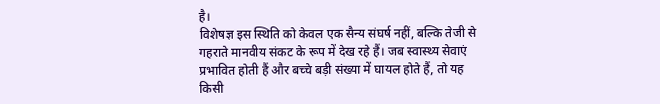है।
विशेषज्ञ इस स्थिति को केवल एक सैन्य संघर्ष नहीं, बल्कि तेजी से गहराते मानवीय संकट के रूप में देख रहे हैं। जब स्वास्थ्य सेवाएं प्रभावित होती हैं और बच्चे बड़ी संख्या में घायल होते हैं, तो यह किसी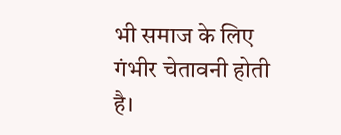भी समाज के लिए गंभीर चेतावनी होती है।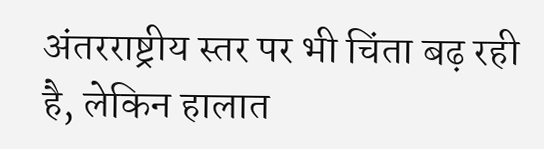अंतरराष्ट्रीय स्तर पर भी चिंता बढ़ रही है, लेकिन हालात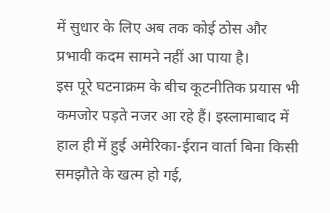में सुधार के लिए अब तक कोई ठोस और प्रभावी कदम सामने नहीं आ पाया है।
इस पूरे घटनाक्रम के बीच कूटनीतिक प्रयास भी कमजोर पड़ते नजर आ रहे हैं। इस्लामाबाद में हाल ही में हुई अमेरिका-ईरान वार्ता बिना किसी समझौते के खत्म हो गई,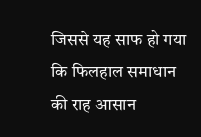जिससे यह साफ हो गया कि फिलहाल समाधान की राह आसान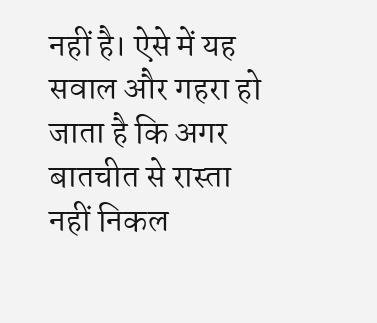नहीं है। ऐसे में यह सवाल और गहरा हो जाता है कि अगर बातचीत से रास्ता नहीं निकल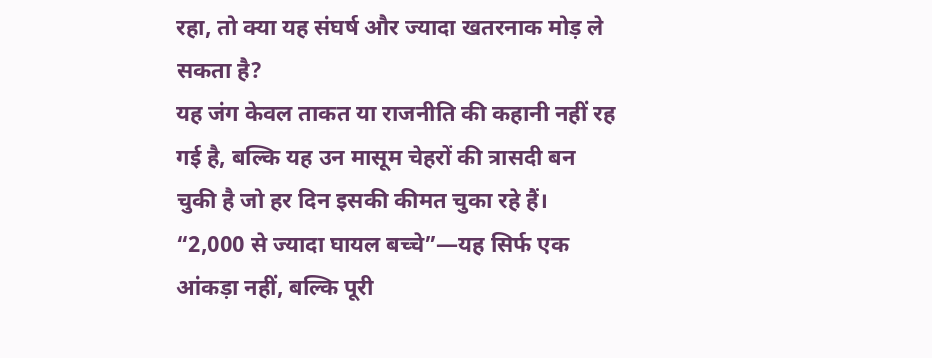रहा, तो क्या यह संघर्ष और ज्यादा खतरनाक मोड़ ले सकता है?
यह जंग केवल ताकत या राजनीति की कहानी नहीं रह गई है, बल्कि यह उन मासूम चेहरों की त्रासदी बन चुकी है जो हर दिन इसकी कीमत चुका रहे हैं। “2,000 से ज्यादा घायल बच्चे”—यह सिर्फ एक आंकड़ा नहीं, बल्कि पूरी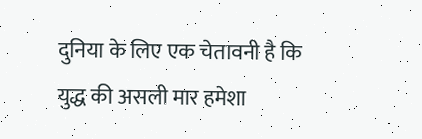दुनिया के लिए एक चेतावनी है कि युद्ध की असली मार हमेशा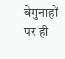बेगुनाहों पर ही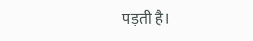पड़ती है।